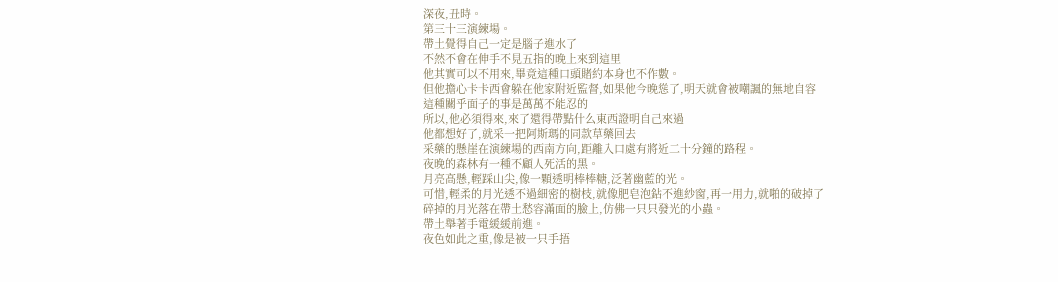深夜,丑時。
第三十三演練場。
帶土覺得自己一定是腦子進水了
不然不會在伸手不見五指的晚上來到這里
他其實可以不用來,畢竟這種口頭賭約本身也不作數。
但他擔心卡卡西會躲在他家附近監督,如果他今晚慫了,明天就會被嘲諷的無地自容
這種關乎面子的事是萬萬不能忍的
所以,他必須得來,來了還得帶點什么東西證明自己來過
他都想好了,就采一把阿斯瑪的同款草藥回去
采藥的懸崖在演練場的西南方向,距離入口處有將近二十分鐘的路程。
夜晚的森林有一種不顧人死活的黑。
月亮高懸,輕踩山尖,像一顆透明棒棒糖,泛著幽藍的光。
可惜,輕柔的月光透不過細密的樹枝,就像肥皂泡鉆不進紗窗,再一用力,就啪的破掉了
碎掉的月光落在帶土愁容滿面的臉上,仿佛一只只發光的小蟲。
帶土舉著手電緩緩前進。
夜色如此之重,像是被一只手捂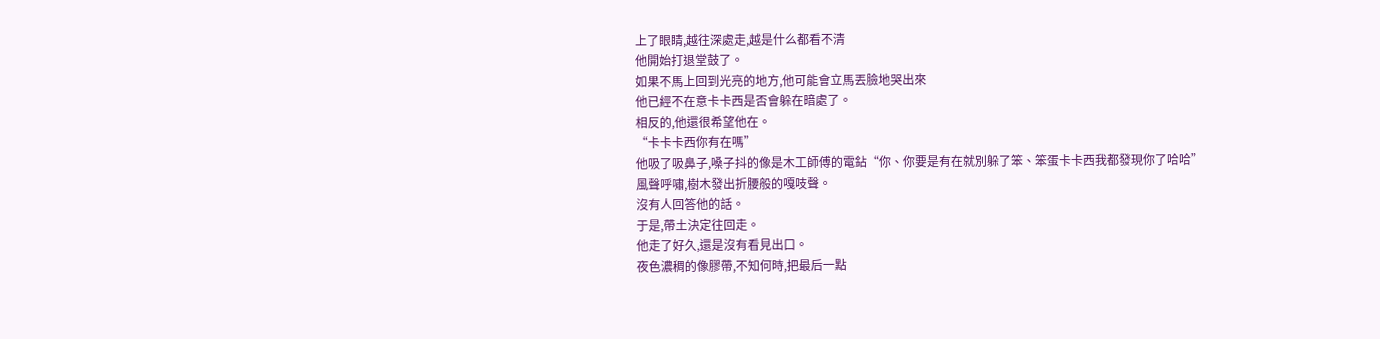上了眼睛,越往深處走,越是什么都看不清
他開始打退堂鼓了。
如果不馬上回到光亮的地方,他可能會立馬丟臉地哭出來
他已經不在意卡卡西是否會躲在暗處了。
相反的,他還很希望他在。
“卡卡卡西你有在嗎”
他吸了吸鼻子,嗓子抖的像是木工師傅的電鉆“你、你要是有在就別躲了笨、笨蛋卡卡西我都發現你了哈哈”
風聲呼嘯,樹木發出折腰般的嘎吱聲。
沒有人回答他的話。
于是,帶土決定往回走。
他走了好久,還是沒有看見出口。
夜色濃稠的像膠帶,不知何時,把最后一點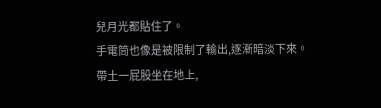兒月光都貼住了。
手電筒也像是被限制了輸出,逐漸暗淡下來。
帶土一屁股坐在地上,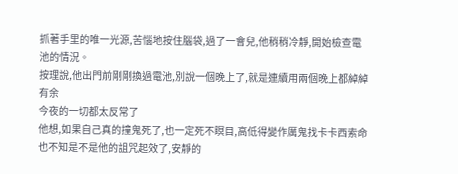抓著手里的唯一光源,苦惱地按住腦袋,過了一會兒,他稍稍冷靜,開始檢查電池的情況。
按理說,他出門前剛剛換過電池,別說一個晚上了,就是連續用兩個晚上都綽綽有余
今夜的一切都太反常了
他想,如果自己真的撞鬼死了,也一定死不瞑目,高低得變作厲鬼找卡卡西索命
也不知是不是他的詛咒起效了,安靜的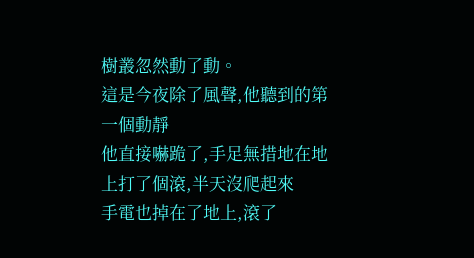樹叢忽然動了動。
這是今夜除了風聲,他聽到的第一個動靜
他直接嚇跪了,手足無措地在地上打了個滾,半天沒爬起來
手電也掉在了地上,滾了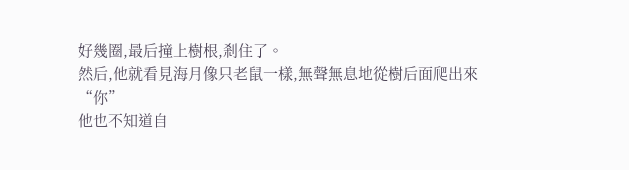好幾圈,最后撞上樹根,剎住了。
然后,他就看見海月像只老鼠一樣,無聲無息地從樹后面爬出來
“你”
他也不知道自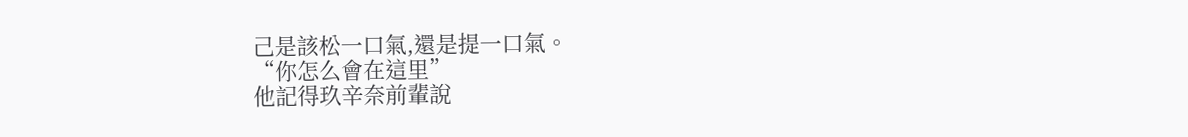己是該松一口氣,還是提一口氣。
“你怎么會在這里”
他記得玖辛奈前輩說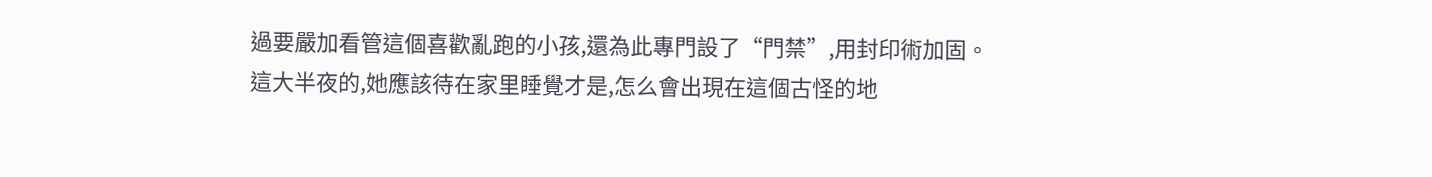過要嚴加看管這個喜歡亂跑的小孩,還為此專門設了“門禁”,用封印術加固。
這大半夜的,她應該待在家里睡覺才是,怎么會出現在這個古怪的地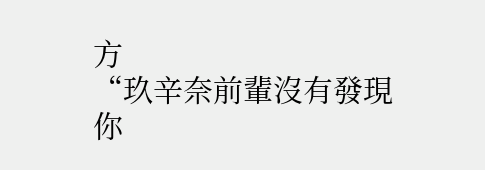方
“玖辛奈前輩沒有發現你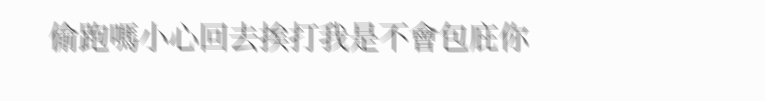偷跑嗎小心回去挨打我是不會包庇你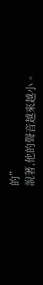的”
說著,他的聲音越來越小。